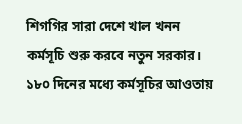শিগগির সারা দেশে খাল খনন কর্মসূচি শুরু করবে নতুন সরকার। ১৮০ দিনের মধ্যে কর্মসূচির আওতায়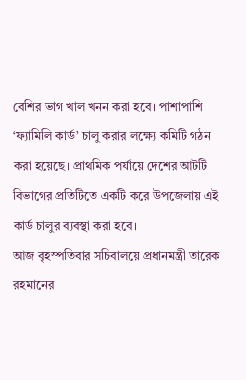বেশির ভাগ খাল খনন করা হবে। পাশাপাশি ‘ফ্যামিলি কার্ড’ চালু করার লক্ষ্যে কমিটি গঠন করা হয়েছে। প্রাথমিক পর্যায়ে দেশের আটটি বিভাগের প্রতিটিতে একটি করে উপজেলায় এই কার্ড চালুর ব্যবস্থা করা হবে।
আজ বৃহস্পতিবার সচিবালয়ে প্রধানমন্ত্রী তারেক রহমানের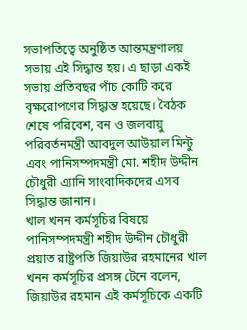সভাপতিত্বে অনুষ্ঠিত আন্তমন্ত্রণালয় সভায় এই সিদ্ধান্ত হয়। এ ছাড়া একই সভায় প্রতিবছর পাঁচ কোটি করে বৃক্ষরোপণের সিদ্ধান্ত হয়েছে। বৈঠক শেষে পরিবেশ, বন ও জলবায়ু পরিবর্তনমন্ত্রী আবদুল আউয়াল মিন্টু এবং পানিসম্পদমন্ত্রী মো. শহীদ উদ্দীন চৌধুরী এ্যানি সাংবাদিকদের এসব সিদ্ধান্ত জানান।
খাল খনন কর্মসূচির বিষয়ে পানিসম্পদমন্ত্রী শহীদ উদ্দীন চৌধুরী প্রয়াত রাষ্ট্রপতি জিয়াউর রহমানের খাল খনন কর্মসূচির প্রসঙ্গ টেনে বলেন, জিয়াউর রহমান এই কর্মসূচিকে একটি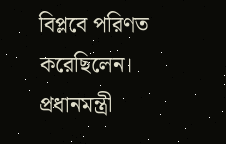বিপ্লবে পরিণত করেছিলেন। প্রধানমন্ত্রী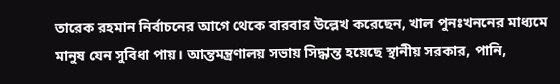তারেক রহমান নির্বাচনের আগে থেকে বারবার উল্লেখ করেছেন, খাল পুনঃখননের মাধ্যমে মানুষ যেন সুবিধা পায়। আন্তমন্ত্রণালয় সভায় সিদ্ধান্ত হয়েছে স্থানীয় সরকার, পানি,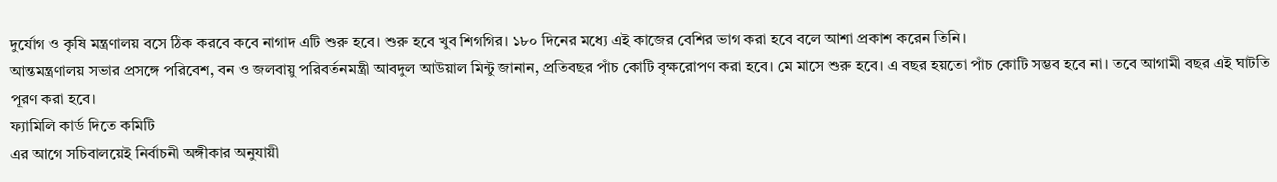দুর্যোগ ও কৃষি মন্ত্রণালয় বসে ঠিক করবে কবে নাগাদ এটি শুরু হবে। শুরু হবে খুব শিগগির। ১৮০ দিনের মধ্যে এই কাজের বেশির ভাগ করা হবে বলে আশা প্রকাশ করেন তিনি।
আন্তমন্ত্রণালয় সভার প্রসঙ্গে পরিবেশ, বন ও জলবায়ু পরিবর্তনমন্ত্রী আবদুল আউয়াল মিন্টু জানান, প্রতিবছর পাঁচ কোটি বৃক্ষরোপণ করা হবে। মে মাসে শুরু হবে। এ বছর হয়তো পাঁচ কোটি সম্ভব হবে না। তবে আগামী বছর এই ঘাটতি পূরণ করা হবে।
ফ্যামিলি কার্ড দিতে কমিটি
এর আগে সচিবালয়েই নির্বাচনী অঙ্গীকার অনুযায়ী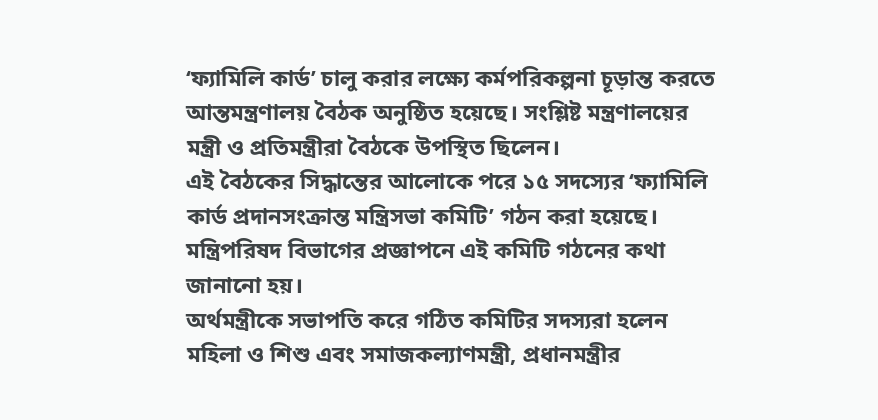‘ফ্যামিলি কার্ড’ চালু করার লক্ষ্যে কর্মপরিকল্পনা চূড়ান্ত করতে আন্তমন্ত্রণালয় বৈঠক অনুষ্ঠিত হয়েছে। সংশ্লিষ্ট মন্ত্রণালয়ের মন্ত্রী ও প্রতিমন্ত্রীরা বৈঠকে উপস্থিত ছিলেন।
এই বৈঠকের সিদ্ধান্তের আলোকে পরে ১৫ সদস্যের ‘ফ্যামিলি কার্ড প্রদানসংক্রান্ত মন্ত্রিসভা কমিটি’ গঠন করা হয়েছে। মন্ত্রিপরিষদ বিভাগের প্রজ্ঞাপনে এই কমিটি গঠনের কথা জানানো হয়।
অর্থমন্ত্রীকে সভাপতি করে গঠিত কমিটির সদস্যরা হলেন মহিলা ও শিশু এবং সমাজকল্যাণমন্ত্রী, প্রধানমন্ত্রীর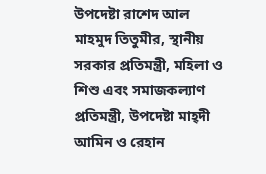উপদেষ্টা রাশেদ আল মাহমুদ তিতুমীর, স্থানীয় সরকার প্রতিমন্ত্রী, মহিলা ও শিশু এবং সমাজকল্যাণ প্রতিমন্ত্রী, উপদেষ্টা মাহ্দী আমিন ও রেহান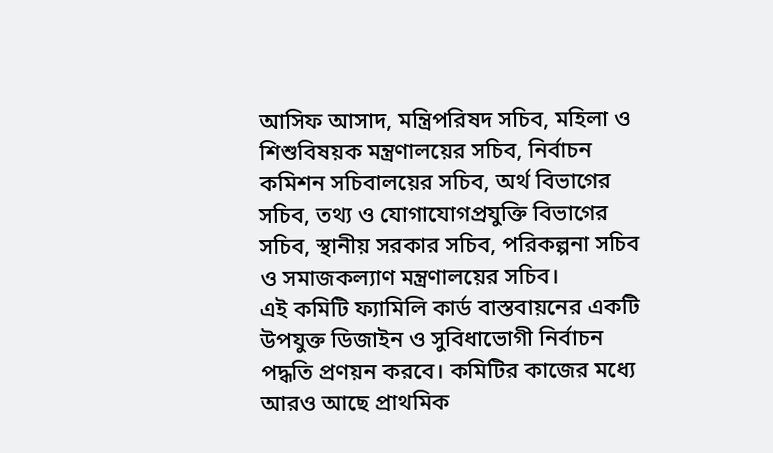আসিফ আসাদ, মন্ত্রিপরিষদ সচিব, মহিলা ও শিশুবিষয়ক মন্ত্রণালয়ের সচিব, নির্বাচন কমিশন সচিবালয়ের সচিব, অর্থ বিভাগের সচিব, তথ্য ও যোগাযোগপ্রযুক্তি বিভাগের সচিব, স্থানীয় সরকার সচিব, পরিকল্পনা সচিব ও সমাজকল্যাণ মন্ত্রণালয়ের সচিব।
এই কমিটি ফ্যামিলি কার্ড বাস্তবায়নের একটি উপযুক্ত ডিজাইন ও সুবিধাভোগী নির্বাচন পদ্ধতি প্রণয়ন করবে। কমিটির কাজের মধ্যে আরও আছে প্রাথমিক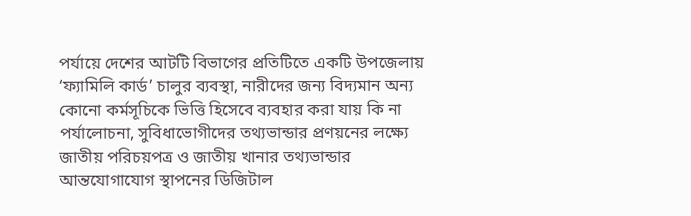পর্যায়ে দেশের আটটি বিভাগের প্রতিটিতে একটি উপজেলায় ‘ফ্যামিলি কার্ড’ চালুর ব্যবস্থা, নারীদের জন্য বিদ্যমান অন্য কোনো কর্মসূচিকে ভিত্তি হিসেবে ব্যবহার করা যায় কি না পর্যালোচনা, সুবিধাভোগীদের তথ্যভান্ডার প্রণয়নের লক্ষ্যে জাতীয় পরিচয়পত্র ও জাতীয় খানার তথ্যভান্ডার আন্তযোগাযোগ স্থাপনের ডিজিটাল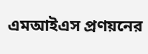এমআইএস প্রণয়নের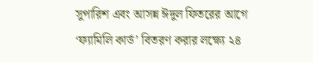সুপারিশ এবং আসন্ন ঈদুল ফিতরের আগে ‘ফ্যামিলি কার্ড’ বিতরণ করার লক্ষ্যে ২৪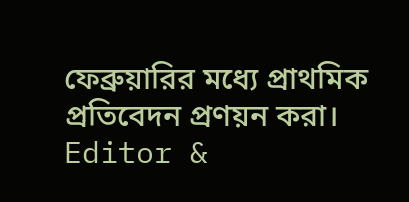ফেব্রুয়ারির মধ্যে প্রাথমিক প্রতিবেদন প্রণয়ন করা।
Editor &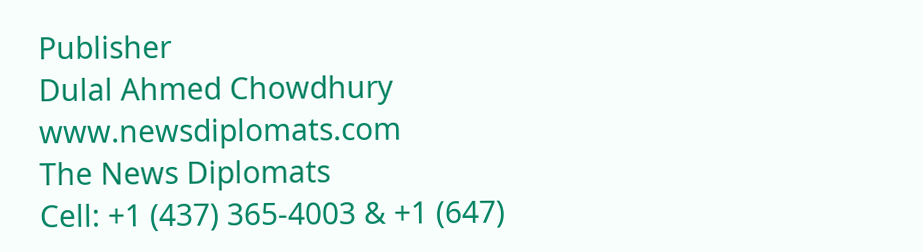Publisher
Dulal Ahmed Chowdhury
www.newsdiplomats.com
The News Diplomats
Cell: +1 (437) 365-4003 & +1 (647)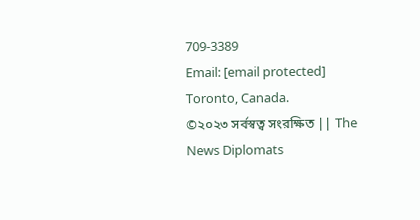709-3389
Email: [email protected]
Toronto, Canada.
©২০২৩ সর্বস্বত্ব সংরক্ষিত || The News Diplomats